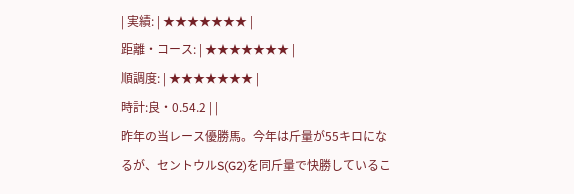| 実績: | ★★★★★★★ |
距離・コース: | ★★★★★★★ |
順調度: | ★★★★★★★ |
時計:良・0.54.2 | |
昨年の当レース優勝馬。今年は斤量が55キロになるが、セントウルS(G2)を同斤量で快勝しているこ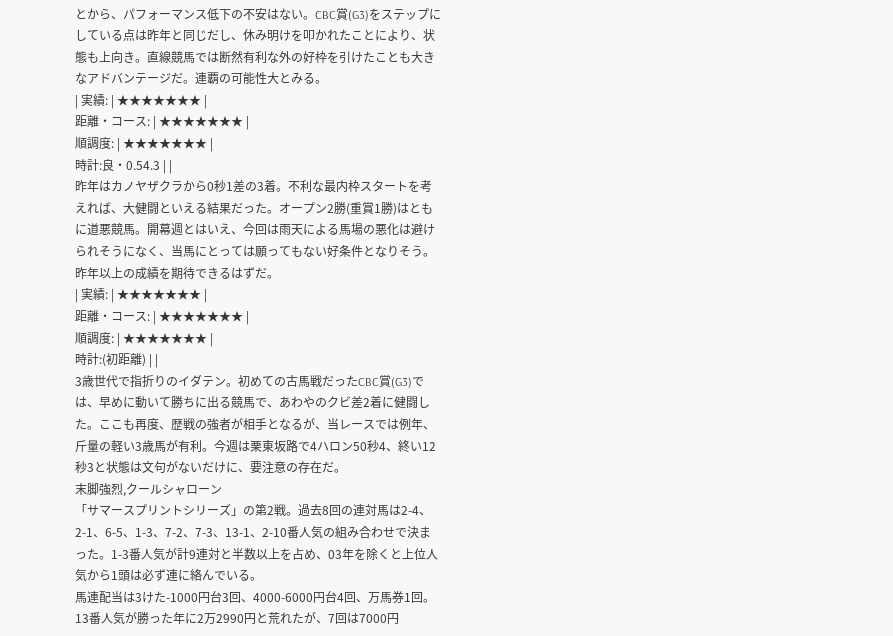とから、パフォーマンス低下の不安はない。CBC賞(G3)をステップにしている点は昨年と同じだし、休み明けを叩かれたことにより、状態も上向き。直線競馬では断然有利な外の好枠を引けたことも大きなアドバンテージだ。連覇の可能性大とみる。
| 実績: | ★★★★★★★ |
距離・コース: | ★★★★★★★ |
順調度: | ★★★★★★★ |
時計:良・0.54.3 | |
昨年はカノヤザクラから0秒1差の3着。不利な最内枠スタートを考えれば、大健闘といえる結果だった。オープン2勝(重賞1勝)はともに道悪競馬。開幕週とはいえ、今回は雨天による馬場の悪化は避けられそうになく、当馬にとっては願ってもない好条件となりそう。昨年以上の成績を期待できるはずだ。
| 実績: | ★★★★★★★ |
距離・コース: | ★★★★★★★ |
順調度: | ★★★★★★★ |
時計:(初距離) | |
3歳世代で指折りのイダテン。初めての古馬戦だったCBC賞(G3)では、早めに動いて勝ちに出る競馬で、あわやのクビ差2着に健闘した。ここも再度、歴戦の強者が相手となるが、当レースでは例年、斤量の軽い3歳馬が有利。今週は栗東坂路で4ハロン50秒4、終い12秒3と状態は文句がないだけに、要注意の存在だ。
末脚強烈,クールシャローン
「サマースプリントシリーズ」の第2戦。過去8回の連対馬は2-4、2-1、6-5、1-3、7-2、7-3、13-1、2-10番人気の組み合わせで決まった。1-3番人気が計9連対と半数以上を占め、03年を除くと上位人気から1頭は必ず連に絡んでいる。
馬連配当は3けた-1000円台3回、4000-6000円台4回、万馬券1回。13番人気が勝った年に2万2990円と荒れたが、7回は7000円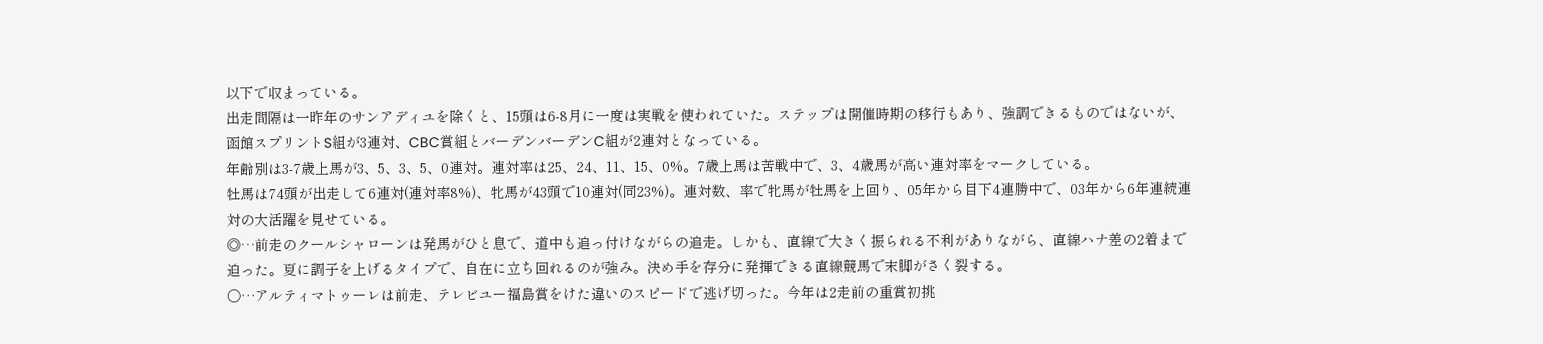以下で収まっている。
出走間隔は一昨年のサンアディユを除くと、15頭は6-8月に一度は実戦を使われていた。ステップは開催時期の移行もあり、強調できるものではないが、函館スプリントS組が3連対、CBC賞組とバーデンバーデンC組が2連対となっている。
年齢別は3-7歳上馬が3、5、3、5、0連対。連対率は25、24、11、15、0%。7歳上馬は苦戦中で、3、4歳馬が高い連対率をマークしている。
牡馬は74頭が出走して6連対(連対率8%)、牝馬が43頭で10連対(同23%)。連対数、率で牝馬が牡馬を上回り、05年から目下4連勝中で、03年から6年連続連対の大活躍を見せている。
◎…前走のクールシャローンは発馬がひと息で、道中も追っ付けながらの追走。しかも、直線で大きく振られる不利がありながら、直線ハナ差の2着まで迫った。夏に調子を上げるタイプで、自在に立ち回れるのが強み。決め手を存分に発揮できる直線競馬で末脚がさく裂する。
○…アルティマトゥーレは前走、テレビユー福島賞をけた違いのスピードで逃げ切った。今年は2走前の重賞初挑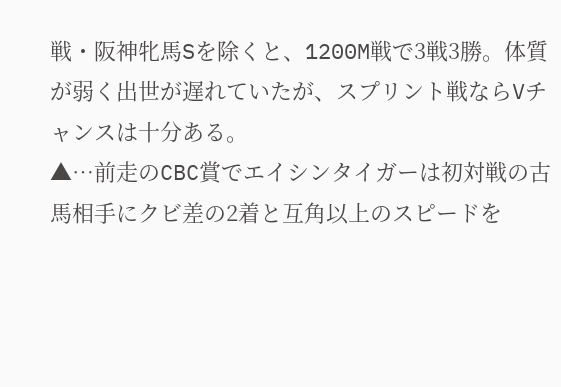戦・阪神牝馬Sを除くと、1200M戦で3戦3勝。体質が弱く出世が遅れていたが、スプリント戦ならVチャンスは十分ある。
▲…前走のCBC賞でエイシンタイガーは初対戦の古馬相手にクビ差の2着と互角以上のスピードを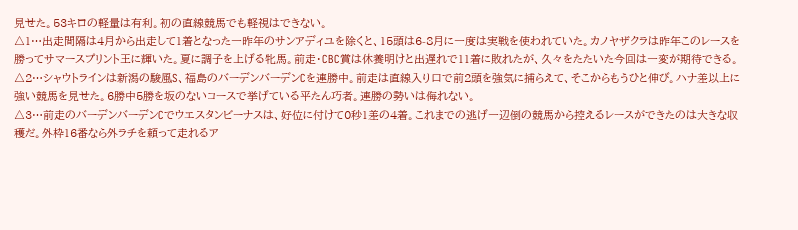見せた。53キロの軽量は有利。初の直線競馬でも軽視はできない。
△1…出走間隔は4月から出走して1着となった一昨年のサンアディユを除くと、15頭は6-8月に一度は実戦を使われていた。カノヤザクラは昨年このレースを勝ってサマースプリント王に輝いた。夏に調子を上げる牝馬。前走・CBC賞は休養明けと出遅れで11着に敗れたが、久々をたたいた今回は一変が期待できる。
△2…シャウトラインは新潟の駿風S、福島のバーデンバーデンCを連勝中。前走は直線入り口で前2頭を強気に捕らえて、そこからもうひと伸び。ハナ差以上に強い競馬を見せた。6勝中5勝を坂のないコースで挙げている平たん巧者。連勝の勢いは侮れない。
△3…前走のバーデンバーデンCでウエスタンビーナスは、好位に付けて0秒1差の4着。これまでの逃げ一辺倒の競馬から控えるレースができたのは大きな収穫だ。外枠16番なら外ラチを頼って走れるア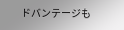ドバンテージも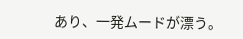あり、一発ムードが漂う。